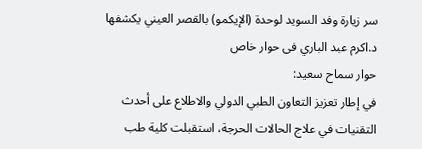سر زيارة وفد السويد لوحدة (الإيكمو) بالقصر العيني يكشفها د.اكرم عبد الباري فى حوار خاص
حوار سماح سعيد:
في إطار تعزيز التعاون الطبي الدولي والاطلاع على أحدث التقنيات في علاج الحالات الحرجة، استقبلت كلية طب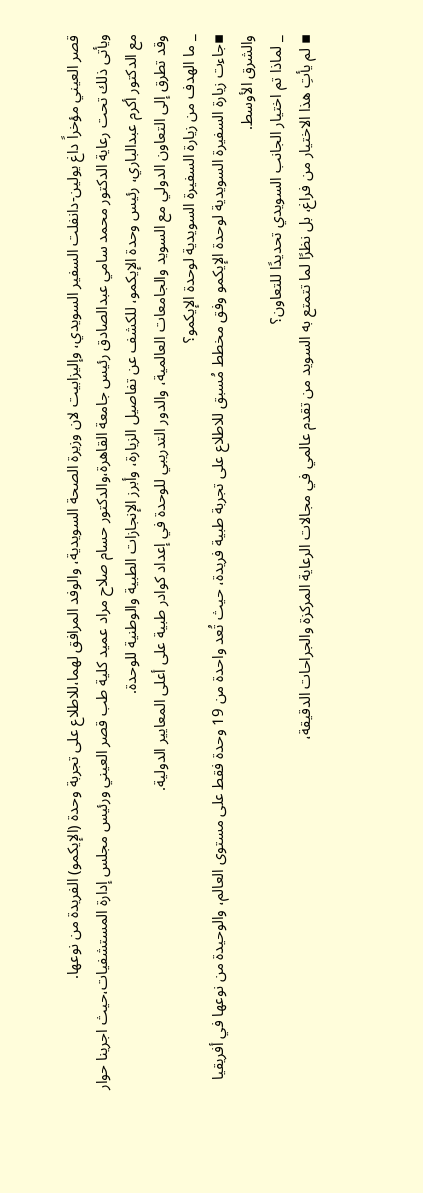قصر العيني مؤخراً داغ يولين-دانفلت السفير السويدي، وإليزابيت لان وزيرة الصحة السويدية، والوفد المرافق لهما،للاطلاع على تجربة وحدة (الإيكمو) الفريدة من نوعها.
ويأتى ذلك تحت رعاية الدكتور محمد سامي عبدالصادق رئيس جامعة القاهرة،والدكتور حسام صلاح مراد عميد كلية طب قصر العيني ورئيس مجلس إدارة المستشفيات،حيث اجرينا حوار مع الدكتور أكرم عبدالباري، رئيس وحدة الإيكمو، للكشف عن تفاصيل الزيارة، وأبرز الإنجازات الطبية والوطنية للوحدة.
وقد تطرق إلى التعاون الدولي مع السويد والجامعات العالمية، والدور التدريبي للوحدة في إعداد كوادر طبية على أعلى المعايير الدولية.
_ ما الهدف من زيارة السفيرة السويدية لوحدة الإيكمو؟
▪جاءت زيارة السفيرة السويدية لوحدة الإيكمو وفق مخطط مُسبق للاطلاع على تجربة طبية فريدة، حيث تُعد واحدة من 19 وحدة فقط على مستوى العالم، والوحيدة من نوعها في أفريقيا والشرق الأوسط.
_ لماذا تم اختيار الجانب السويدي تحديدًا للتعاون؟
▪ لم يأتِ هذا الاختيار من فراغ، بل نظرًا لما تتمتع به السويد من تقدم عالمي في مجالات الرعاية المركزة والجراحات الدقيقة،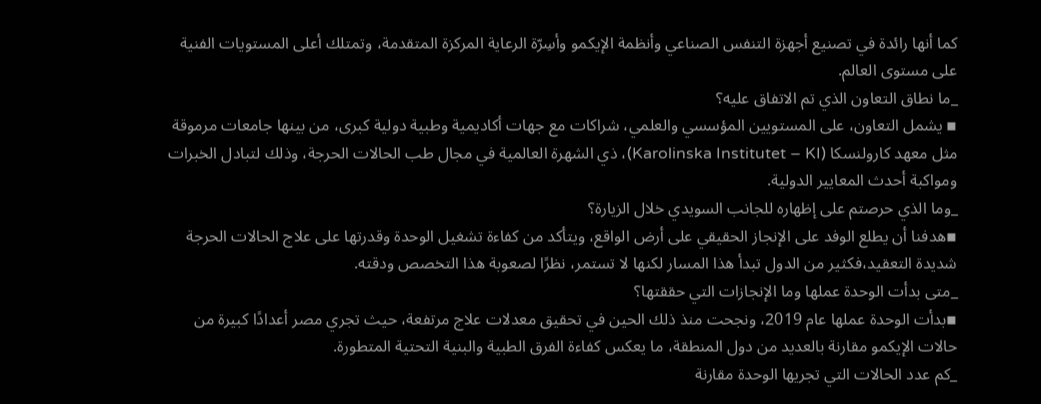كما أنها رائدة في تصنيع أجهزة التنفس الصناعي وأنظمة الإيكمو وأسِرّة الرعاية المركزة المتقدمة، وتمتلك أعلى المستويات الفنية على مستوى العالم.
_ما نطاق التعاون الذي تم الاتفاق عليه؟
▪ يشمل التعاون، على المستويين المؤسسي والعلمي، شراكات مع جهات أكاديمية وطبية دولية كبرى، من بينها جامعات مرموقة مثل معهد كارولنسكا (Karolinska Institutet – KI)، ذي الشهرة العالمية في مجال طب الحالات الحرجة، وذلك لتبادل الخبرات ومواكبة أحدث المعايير الدولية.
_وما الذي حرصتم على إظهاره للجانب السويدي خلال الزيارة؟
▪هدفنا أن يطلع الوفد على الإنجاز الحقيقي على أرض الواقع، ويتأكد من كفاءة تشغيل الوحدة وقدرتها على علاج الحالات الحرجة شديدة التعقيد،فكثير من الدول تبدأ هذا المسار لكنها لا تستمر، نظرًا لصعوبة هذا التخصص ودقته.
_متى بدأت الوحدة عملها وما الإنجازات التي حققتها؟
▪بدأت الوحدة عملها عام 2019، ونجحت منذ ذلك الحين في تحقيق معدلات علاج مرتفعة، حيث تجري مصر أعدادًا كبيرة من حالات الإيكمو مقارنة بالعديد من دول المنطقة، ما يعكس كفاءة الفرق الطبية والبنية التحتية المتطورة.
_كم عدد الحالات التي تجريها الوحدة مقارنة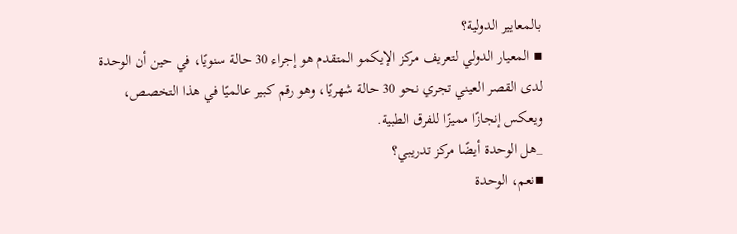بالمعايير الدولية؟
▪ المعيار الدولي لتعريف مركز الإيكمو المتقدم هو إجراء 30 حالة سنويًا، في حين أن الوحدة لدى القصر العيني تجري نحو 30 حالة شهريًا، وهو رقم كبير عالميًا في هذا التخصص، ويعكس إنجازًا مميزًا للفرق الطبية.
_هل الوحدة أيضًا مركز تدريبي؟
▪نعم، الوحدة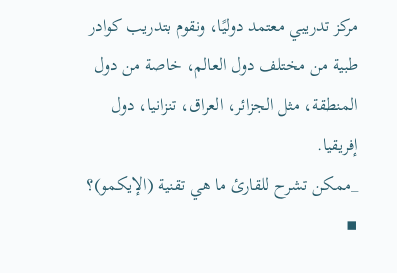مركز تدريبي معتمد دوليًا، ونقوم بتدريب كوادر طبية من مختلف دول العالم، خاصة من دول المنطقة، مثل الجزائر، العراق، تنزانيا، دول إفريقيا.
_ممكن تشرح للقارئ ما هي تقنية (الإيكمو)؟
▪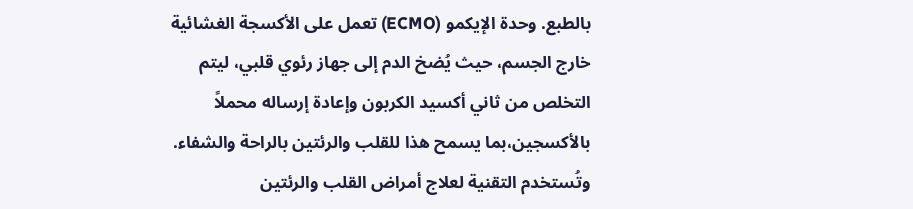بالطبع. وحدة الإيكمو (ECMO) تعمل على الأكسجة الغشائية خارج الجسم، حيث يُضخ الدم إلى جهاز رئوي قلبي، ليتم التخلص من ثاني أكسيد الكربون وإعادة إرساله محملاً بالأكسجين،بما يسمح هذا للقلب والرئتين بالراحة والشفاء.
وتُستخدم التقنية لعلاج أمراض القلب والرئتين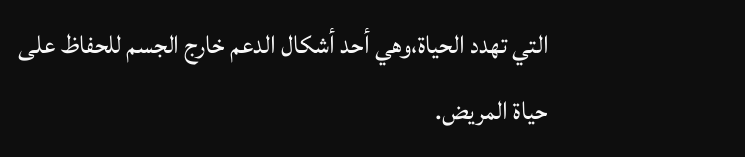التي تهدد الحياة،وهي أحد أشكال الدعم خارج الجسم للحفاظ على حياة المريض.